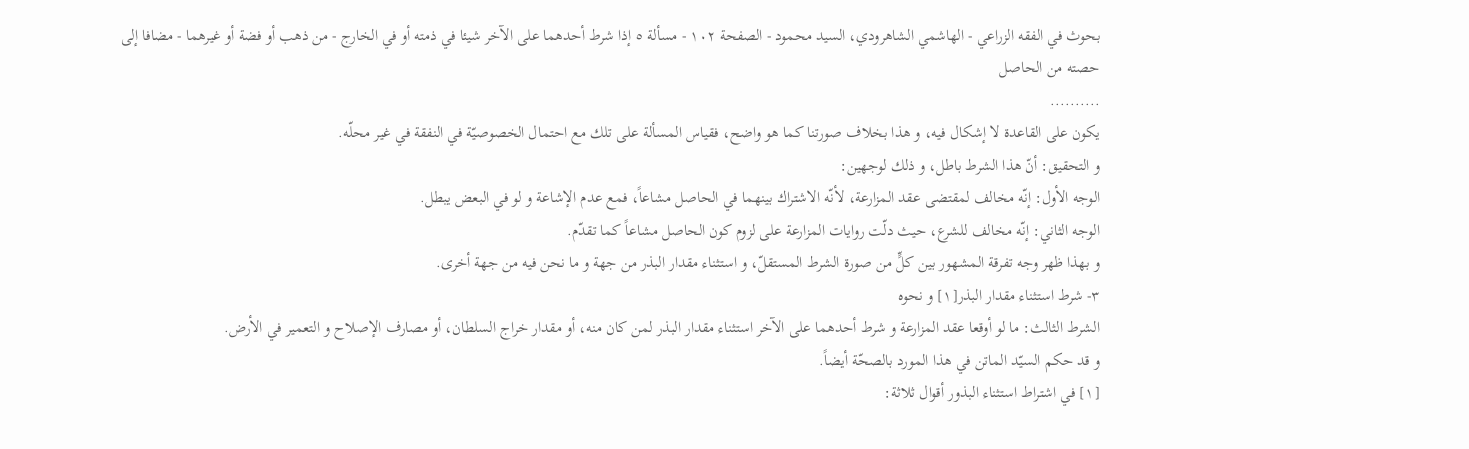بحوث في الفقه الزراعي - الهاشمي الشاهرودي، السيد محمود - الصفحة ١٠٢ - مسألة ٥ إذا شرط أحدهما على الآخر شيئا في ذمته أو في الخارج - من ذهب أو فضة أو غيرهما - مضافا إلى حصته من الحاصل
..........
يكون على القاعدة لا إشكال فيه، و هذا بخلاف صورتنا كما هو واضح، فقياس المسألة على تلك مع احتمال الخصوصيّة في النفقة في غير محلّه.
و التحقيق: أنّ هذا الشرط باطل، و ذلك لوجهين:
الوجه الأول: إنّه مخالف لمقتضى عقد المزارعة، لأنّه الاشتراك بينهما في الحاصل مشاعاً، فمع عدم الإشاعة و لو في البعض يبطل.
الوجه الثاني: إنّه مخالف للشرع، حيث دلّت روايات المزارعة على لزوم كون الحاصل مشاعاً كما تقدّم.
و بهذا ظهر وجه تفرقة المشهور بين كلٍّ من صورة الشرط المستقلّ، و استثناء مقدار البذر من جهة و ما نحن فيه من جهة أخرى.
٣- شرط استثناء مقدار البذر[١] و نحوه
الشرط الثالث: ما لو أوقعا عقد المزارعة و شرط أحدهما على الآخر استثناء مقدار البذر لمن كان منه، أو مقدار خراج السلطان، أو مصارف الإصلاح و التعمير في الأرض.
و قد حكم السيّد الماتن في هذا المورد بالصحّة أيضاً.
[١] في اشتراط استثناء البذور أقوال ثلاثة: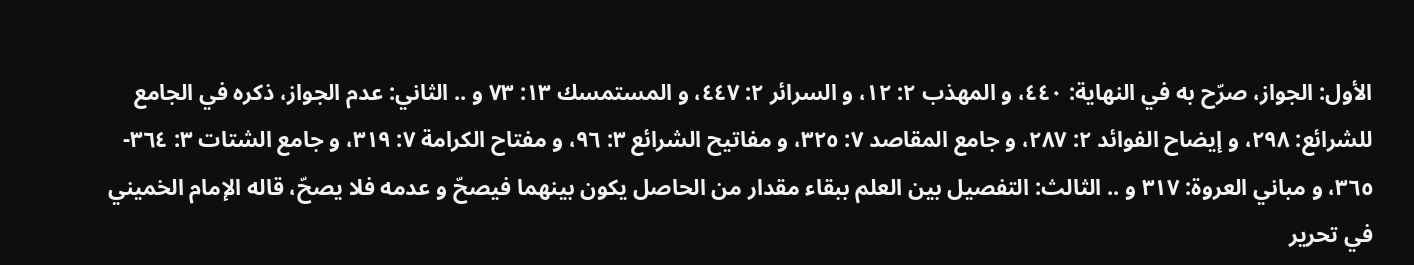الأول: الجواز، صرّح به في النهاية: ٤٤٠، و المهذب ٢: ١٢، و السرائر ٢: ٤٤٧، و المستمسك ١٣: ٧٣ و .. الثاني: عدم الجواز، ذكره في الجامع للشرائع: ٢٩٨، و إيضاح الفوائد ٢: ٢٨٧، و جامع المقاصد ٧: ٣٢٥، و مفاتيح الشرائع ٣: ٩٦، و مفتاح الكرامة ٧: ٣١٩، و جامع الشتات ٣: ٣٦٤- ٣٦٥، و مباني العروة: ٣١٧ و .. الثالث: التفصيل بين العلم ببقاء مقدار من الحاصل يكون بينهما فيصحّ و عدمه فلا يصحّ، قاله الإمام الخميني في تحرير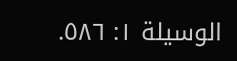الوسيلة ١: ٥٨٦.